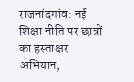राजनांदगांव: नई शिक्षा नीति पर छात्रों का हस्ताक्षर अभियान,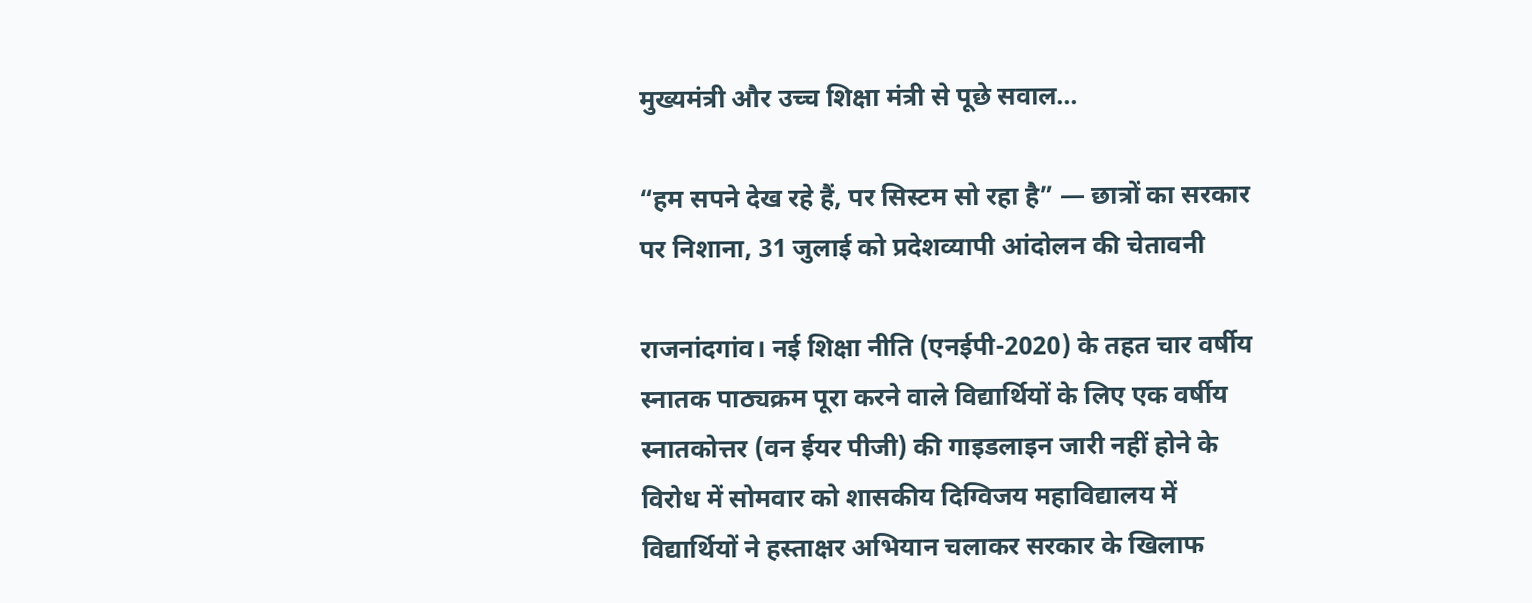मुख्यमंत्री और उच्च शिक्षा मंत्री से पूछे सवाल…

“हम सपने देख रहे हैं, पर सिस्टम सो रहा है” — छात्रों का सरकार पर निशाना, 31 जुलाई को प्रदेशव्यापी आंदोलन की चेतावनी

राजनांदगांव। नई शिक्षा नीति (एनईपी-2020) के तहत चार वर्षीय स्नातक पाठ्यक्रम पूरा करने वाले विद्यार्थियों के लिए एक वर्षीय स्नातकोत्तर (वन ईयर पीजी) की गाइडलाइन जारी नहीं होने के विरोध में सोमवार को शासकीय दिग्विजय महाविद्यालय में विद्यार्थियों ने हस्ताक्षर अभियान चलाकर सरकार के खिलाफ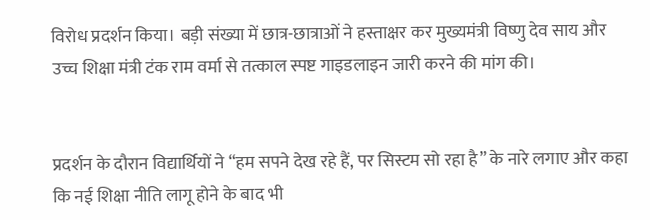विरोध प्रदर्शन किया। बड़ी संख्या में छात्र-छात्राओं ने हस्ताक्षर कर मुख्यमंत्री विष्णु देव साय और उच्च शिक्षा मंत्री टंक राम वर्मा से तत्काल स्पष्ट गाइडलाइन जारी करने की मांग की।


प्रदर्शन के दौरान विद्यार्थियों ने “हम सपने देख रहे हैं, पर सिस्टम सो रहा है” के नारे लगाए और कहा कि नई शिक्षा नीति लागू होने के बाद भी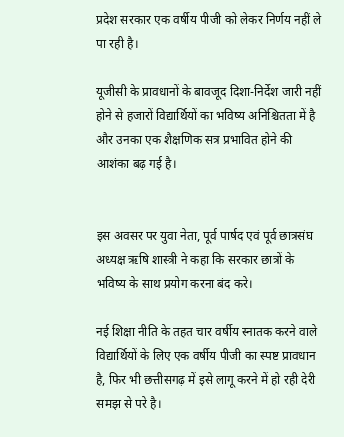प्रदेश सरकार एक वर्षीय पीजी को लेकर निर्णय नहीं ले पा रही है।

यूजीसी के प्रावधानों के बावजूद दिशा-निर्देश जारी नहीं होने से हजारों विद्यार्थियों का भविष्य अनिश्चितता में है और उनका एक शैक्षणिक सत्र प्रभावित होने की आशंका बढ़ गई है।


इस अवसर पर युवा नेता, पूर्व पार्षद एवं पूर्व छात्रसंघ अध्यक्ष ऋषि शास्त्री ने कहा कि सरकार छात्रों के भविष्य के साथ प्रयोग करना बंद करे।

नई शिक्षा नीति के तहत चार वर्षीय स्नातक करने वाले विद्यार्थियों के लिए एक वर्षीय पीजी का स्पष्ट प्रावधान है, फिर भी छत्तीसगढ़ में इसे लागू करने में हो रही देरी समझ से परे है।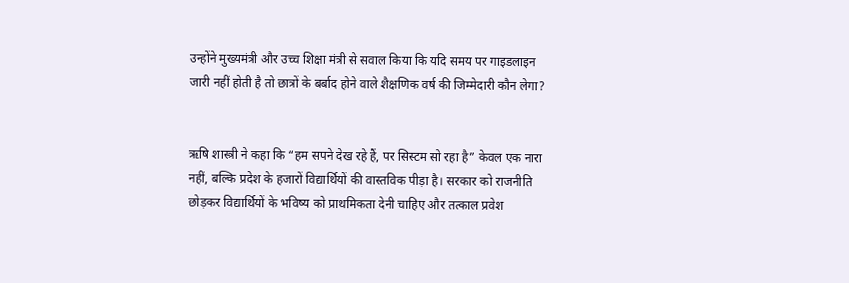उन्होंने मुख्यमंत्री और उच्च शिक्षा मंत्री से सवाल किया कि यदि समय पर गाइडलाइन जारी नहीं होती है तो छात्रों के बर्बाद होने वाले शैक्षणिक वर्ष की जिम्मेदारी कौन लेगा?


ऋषि शास्त्री ने कहा कि “हम सपने देख रहे हैं, पर सिस्टम सो रहा है” केवल एक नारा नहीं, बल्कि प्रदेश के हजारों विद्यार्थियों की वास्तविक पीड़ा है। सरकार को राजनीति छोड़कर विद्यार्थियों के भविष्य को प्राथमिकता देनी चाहिए और तत्काल प्रवेश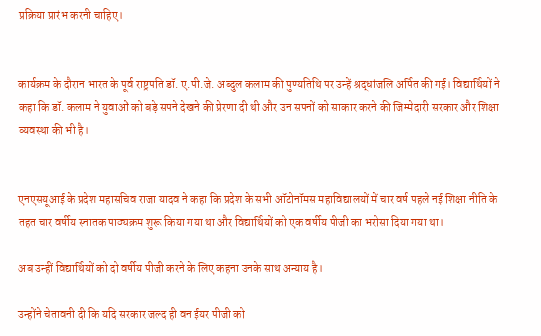प्रक्रिया प्रारंभ करनी चाहिए।


कार्यक्रम के दौरान भारत के पूर्व राष्ट्रपति डॉ. ए.पी.जे. अब्दुल कलाम की पुण्यतिथि पर उन्हें श्रद्धांजलि अर्पित की गई। विद्यार्थियों ने कहा कि डॉ. कलाम ने युवाओं को बड़े सपने देखने की प्रेरणा दी थी और उन सपनों को साकार करने की जिम्मेदारी सरकार और शिक्षा व्यवस्था की भी है।


एनएसयूआई के प्रदेश महासचिव राजा यादव ने कहा कि प्रदेश के सभी ऑटोनॉमस महाविद्यालयों में चार वर्ष पहले नई शिक्षा नीति के तहत चार वर्षीय स्नातक पाठ्यक्रम शुरू किया गया था और विद्यार्थियों को एक वर्षीय पीजी का भरोसा दिया गया था।

अब उन्हीं विद्यार्थियों को दो वर्षीय पीजी करने के लिए कहना उनके साथ अन्याय है।

उन्होंने चेतावनी दी कि यदि सरकार जल्द ही वन ईयर पीजी को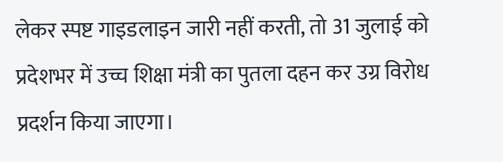लेकर स्पष्ट गाइडलाइन जारी नहीं करती, तो 31 जुलाई को प्रदेशभर में उच्च शिक्षा मंत्री का पुतला दहन कर उग्र विरोध प्रदर्शन किया जाएगा।